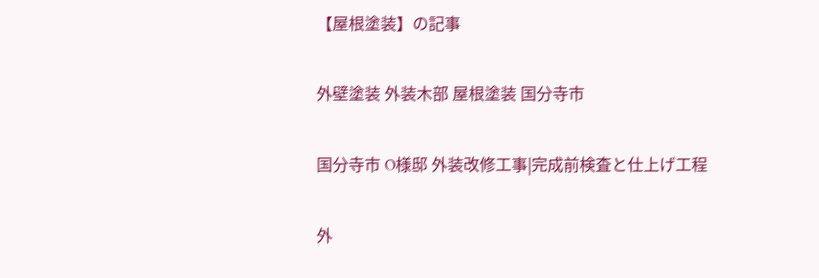【屋根塗装】の記事

外壁塗装 外装木部 屋根塗装 国分寺市

国分寺市 O様邸 外装改修工事|完成前検査と仕上げ工程

外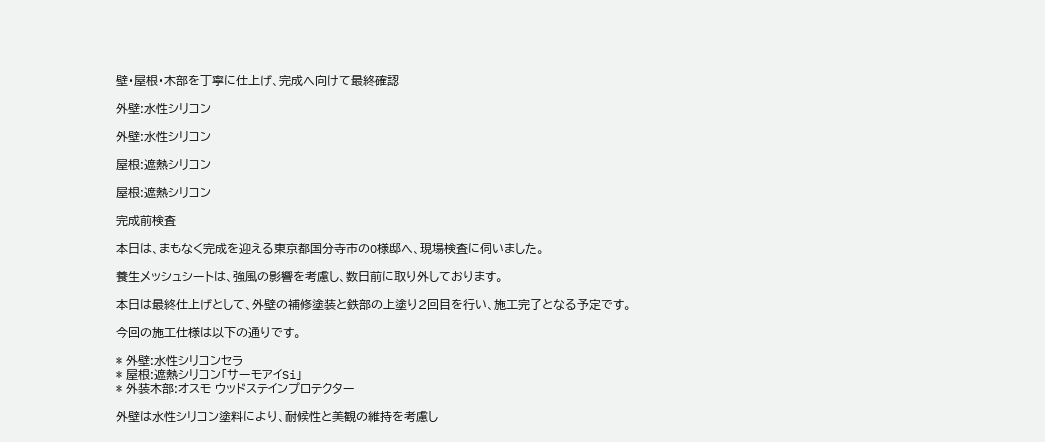壁・屋根・木部を丁寧に仕上げ、完成へ向けて最終確認

外壁:水性シリコン

外壁:水性シリコン

屋根:遮熱シリコン

屋根:遮熱シリコン

完成前検査

本日は、まもなく完成を迎える東京都国分寺市のO様邸へ、現場検査に伺いました。

養生メッシュシートは、強風の影響を考慮し、数日前に取り外しております。

本日は最終仕上げとして、外壁の補修塗装と鉄部の上塗り2回目を行い、施工完了となる予定です。

今回の施工仕様は以下の通りです。

* 外壁:水性シリコンセラ
* 屋根:遮熱シリコン「サーモアイSi」
* 外装木部:オスモ ウッドステインプロテクター

外壁は水性シリコン塗料により、耐候性と美観の維持を考慮し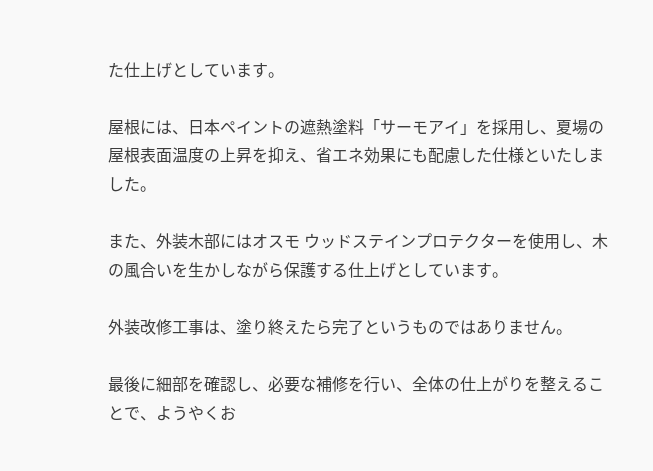た仕上げとしています。

屋根には、日本ペイントの遮熱塗料「サーモアイ」を採用し、夏場の屋根表面温度の上昇を抑え、省エネ効果にも配慮した仕様といたしました。

また、外装木部にはオスモ ウッドステインプロテクターを使用し、木の風合いを生かしながら保護する仕上げとしています。

外装改修工事は、塗り終えたら完了というものではありません。

最後に細部を確認し、必要な補修を行い、全体の仕上がりを整えることで、ようやくお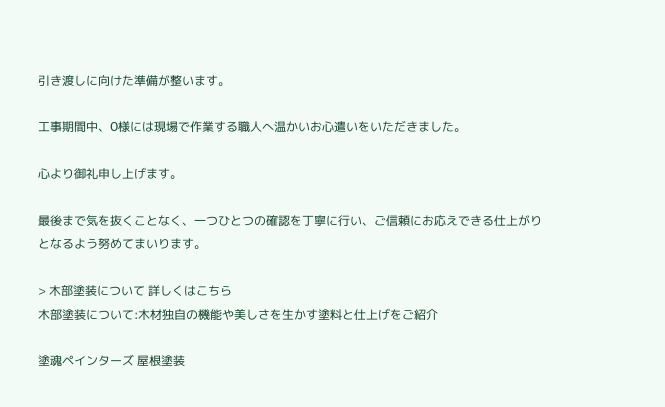引き渡しに向けた準備が整います。

工事期間中、O様には現場で作業する職人へ温かいお心遣いをいただきました。

心より御礼申し上げます。

最後まで気を抜くことなく、一つひとつの確認を丁寧に行い、ご信頼にお応えできる仕上がりとなるよう努めてまいります。

> 木部塗装について 詳しくはこちら
木部塗装について:木材独自の機能や美しさを生かす塗料と仕上げをご紹介

塗魂ペインターズ 屋根塗装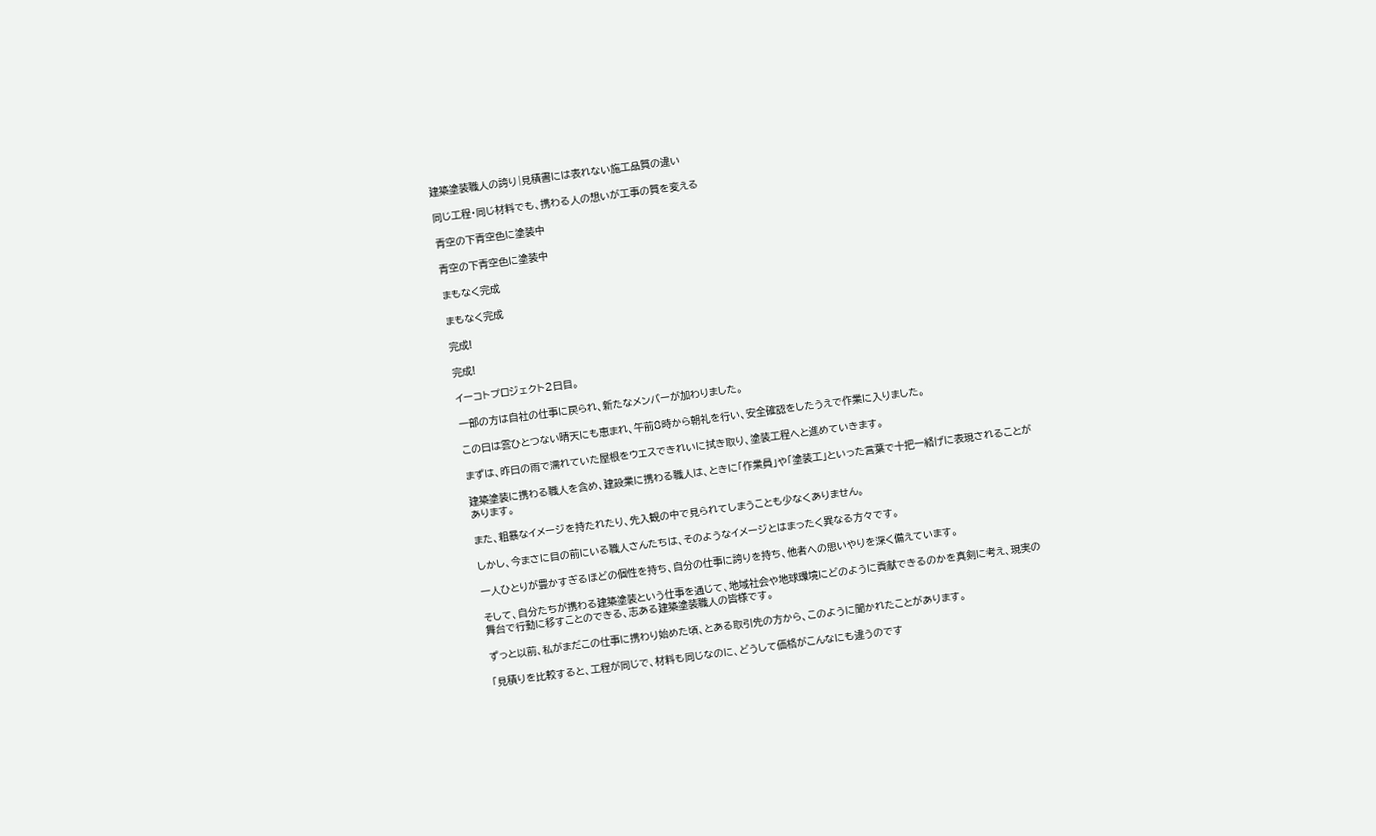建築塗装職人の誇り|見積書には表れない施工品質の違い

同じ工程・同じ材料でも、携わる人の想いが工事の質を変える

青空の下青空色に塗装中

青空の下青空色に塗装中

まもなく完成

まもなく完成

完成!

完成!

イーコトプロジェクト2日目。

一部の方は自社の仕事に戻られ、新たなメンバーが加わりました。

この日は雲ひとつない晴天にも恵まれ、午前8時から朝礼を行い、安全確認をしたうえで作業に入りました。

まずは、昨日の雨で濡れていた屋根をウエスできれいに拭き取り、塗装工程へと進めていきます。

建築塗装に携わる職人を含め、建設業に携わる職人は、ときに「作業員」や「塗装工」といった言葉で十把一絡げに表現されることがあります。

また、粗暴なイメージを持たれたり、先入観の中で見られてしまうことも少なくありません。

しかし、今まさに目の前にいる職人さんたちは、そのようなイメージとはまったく異なる方々です。

一人ひとりが豊かすぎるほどの個性を持ち、自分の仕事に誇りを持ち、他者への思いやりを深く備えています。

そして、自分たちが携わる建築塗装という仕事を通じて、地域社会や地球環境にどのように貢献できるのかを真剣に考え、現実の舞台で行動に移すことのできる、志ある建築塗装職人の皆様です。

ずっと以前、私がまだこの仕事に携わり始めた頃、とある取引先の方から、このように聞かれたことがあります。

「見積りを比較すると、工程が同じで、材料も同じなのに、どうして価格がこんなにも違うのです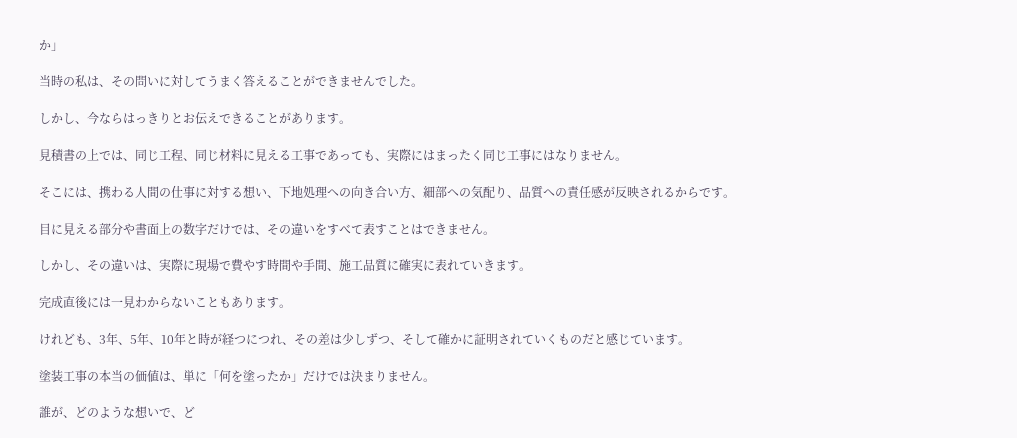か」

当時の私は、その問いに対してうまく答えることができませんでした。

しかし、今ならはっきりとお伝えできることがあります。

見積書の上では、同じ工程、同じ材料に見える工事であっても、実際にはまったく同じ工事にはなりません。

そこには、携わる人間の仕事に対する想い、下地処理への向き合い方、細部への気配り、品質への責任感が反映されるからです。

目に見える部分や書面上の数字だけでは、その違いをすべて表すことはできません。

しかし、その違いは、実際に現場で費やす時間や手間、施工品質に確実に表れていきます。

完成直後には一見わからないこともあります。

けれども、3年、5年、10年と時が経つにつれ、その差は少しずつ、そして確かに証明されていくものだと感じています。

塗装工事の本当の価値は、単に「何を塗ったか」だけでは決まりません。

誰が、どのような想いで、ど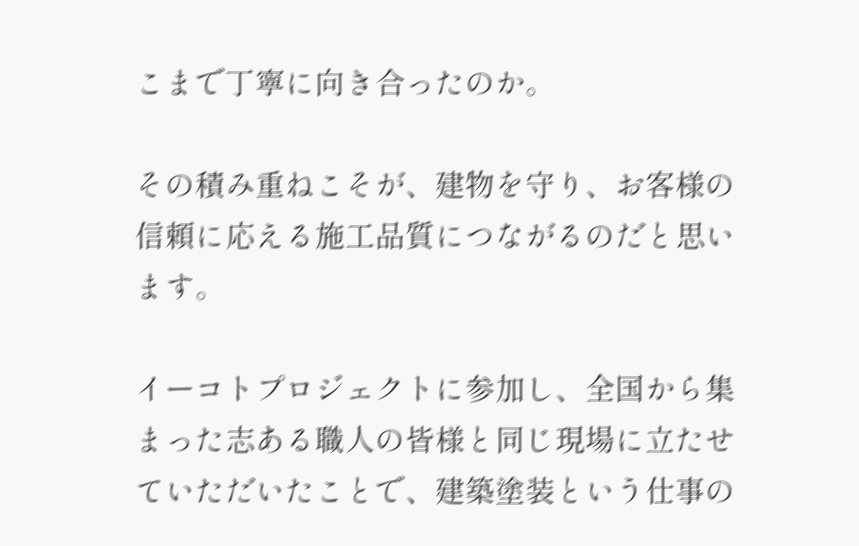こまで丁寧に向き合ったのか。

その積み重ねこそが、建物を守り、お客様の信頼に応える施工品質につながるのだと思います。

イーコトプロジェクトに参加し、全国から集まった志ある職人の皆様と同じ現場に立たせていただいたことで、建築塗装という仕事の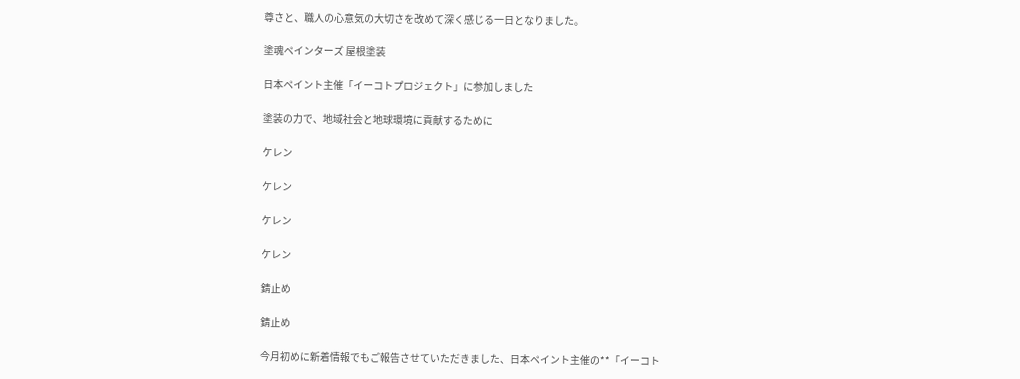尊さと、職人の心意気の大切さを改めて深く感じる一日となりました。

塗魂ペインターズ 屋根塗装

日本ペイント主催「イーコトプロジェクト」に参加しました

塗装の力で、地域社会と地球環境に貢献するために

ケレン

ケレン

ケレン

ケレン

錆止め

錆止め

今月初めに新着情報でもご報告させていただきました、日本ペイント主催の**「イーコト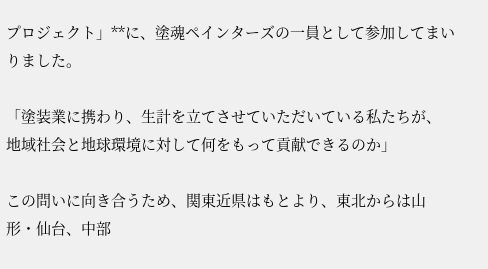プロジェクト」**に、塗魂ペインターズの一員として参加してまいりました。

「塗装業に携わり、生計を立てさせていただいている私たちが、地域社会と地球環境に対して何をもって貢献できるのか」

この問いに向き合うため、関東近県はもとより、東北からは山形・仙台、中部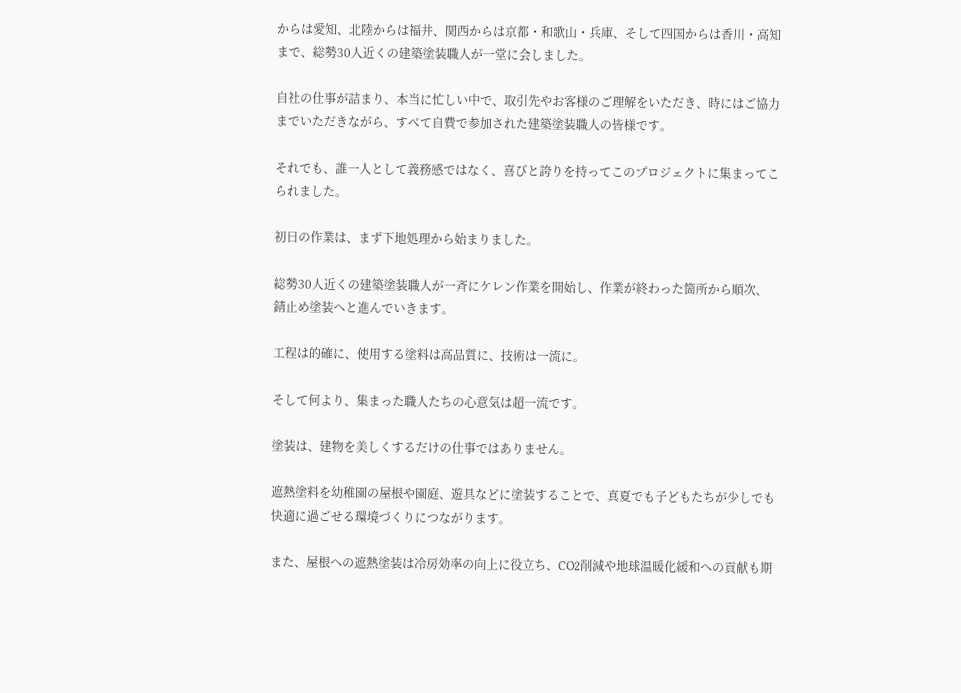からは愛知、北陸からは福井、関西からは京都・和歌山・兵庫、そして四国からは香川・高知まで、総勢30人近くの建築塗装職人が一堂に会しました。

自社の仕事が詰まり、本当に忙しい中で、取引先やお客様のご理解をいただき、時にはご協力までいただきながら、すべて自費で参加された建築塗装職人の皆様です。

それでも、誰一人として義務感ではなく、喜びと誇りを持ってこのプロジェクトに集まってこられました。

初日の作業は、まず下地処理から始まりました。

総勢30人近くの建築塗装職人が一斉にケレン作業を開始し、作業が終わった箇所から順次、錆止め塗装へと進んでいきます。

工程は的確に、使用する塗料は高品質に、技術は一流に。

そして何より、集まった職人たちの心意気は超一流です。

塗装は、建物を美しくするだけの仕事ではありません。

遮熱塗料を幼稚園の屋根や園庭、遊具などに塗装することで、真夏でも子どもたちが少しでも快適に過ごせる環境づくりにつながります。

また、屋根への遮熱塗装は冷房効率の向上に役立ち、CO2削減や地球温暖化緩和への貢献も期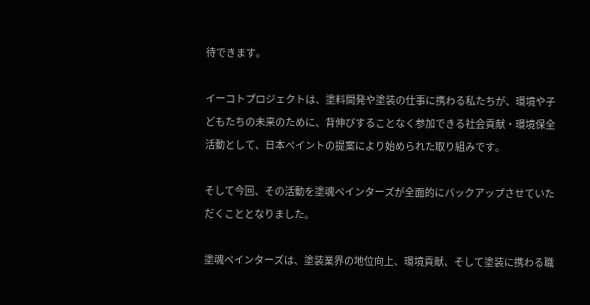待できます。

イーコトプロジェクトは、塗料開発や塗装の仕事に携わる私たちが、環境や子どもたちの未来のために、背伸びすることなく参加できる社会貢献・環境保全活動として、日本ペイントの提案により始められた取り組みです。

そして今回、その活動を塗魂ペインターズが全面的にバックアップさせていただくこととなりました。

塗魂ペインターズは、塗装業界の地位向上、環境貢献、そして塗装に携わる職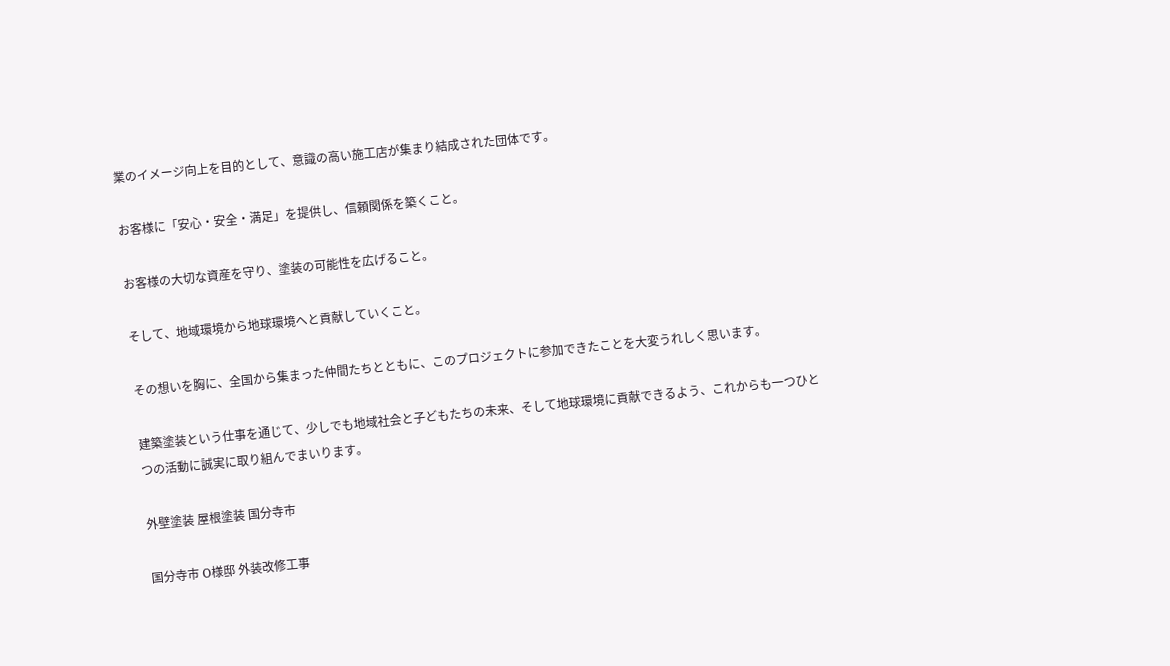業のイメージ向上を目的として、意識の高い施工店が集まり結成された団体です。

お客様に「安心・安全・満足」を提供し、信頼関係を築くこと。

お客様の大切な資産を守り、塗装の可能性を広げること。

そして、地域環境から地球環境へと貢献していくこと。

その想いを胸に、全国から集まった仲間たちとともに、このプロジェクトに参加できたことを大変うれしく思います。

建築塗装という仕事を通じて、少しでも地域社会と子どもたちの未来、そして地球環境に貢献できるよう、これからも一つひとつの活動に誠実に取り組んでまいります。

外壁塗装 屋根塗装 国分寺市

国分寺市 O様邸 外装改修工事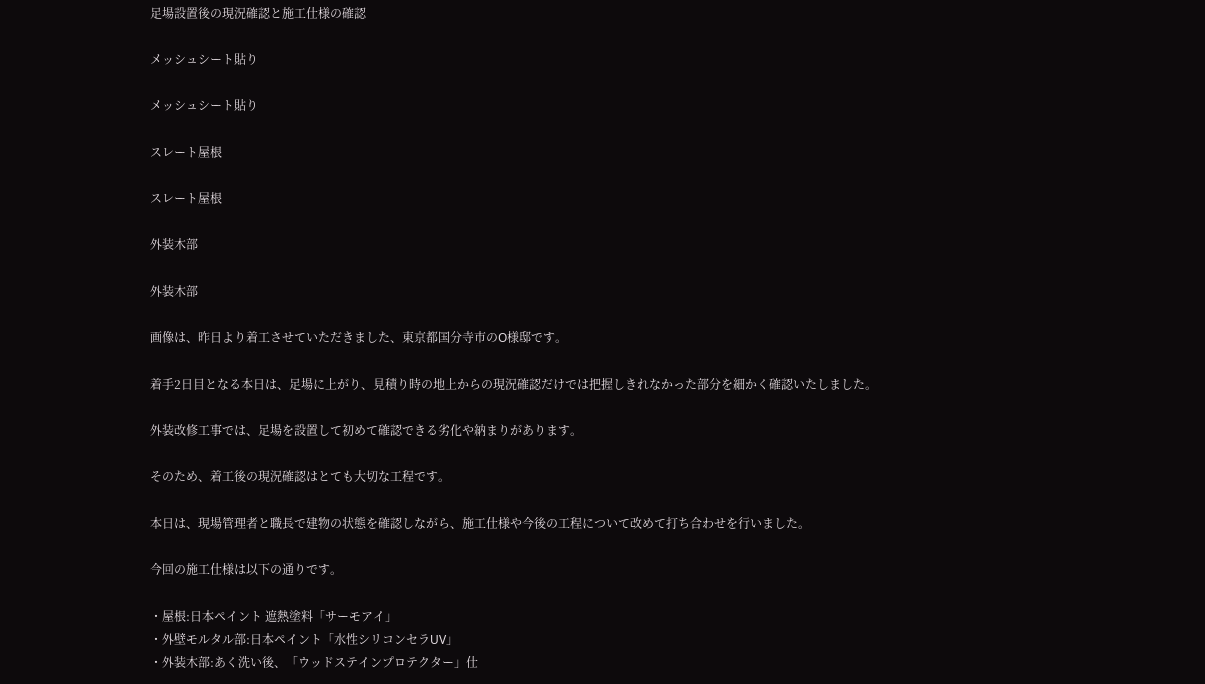足場設置後の現況確認と施工仕様の確認

メッシュシート貼り

メッシュシート貼り

スレート屋根

スレート屋根

外装木部

外装木部

画像は、昨日より着工させていただきました、東京都国分寺市のO様邸です。

着手2日目となる本日は、足場に上がり、見積り時の地上からの現況確認だけでは把握しきれなかった部分を細かく確認いたしました。

外装改修工事では、足場を設置して初めて確認できる劣化や納まりがあります。

そのため、着工後の現況確認はとても大切な工程です。

本日は、現場管理者と職長で建物の状態を確認しながら、施工仕様や今後の工程について改めて打ち合わせを行いました。

今回の施工仕様は以下の通りです。

・屋根:日本ペイント 遮熱塗料「サーモアイ」
・外壁モルタル部:日本ペイント「水性シリコンセラUV」
・外装木部:あく洗い後、「ウッドステインプロテクター」仕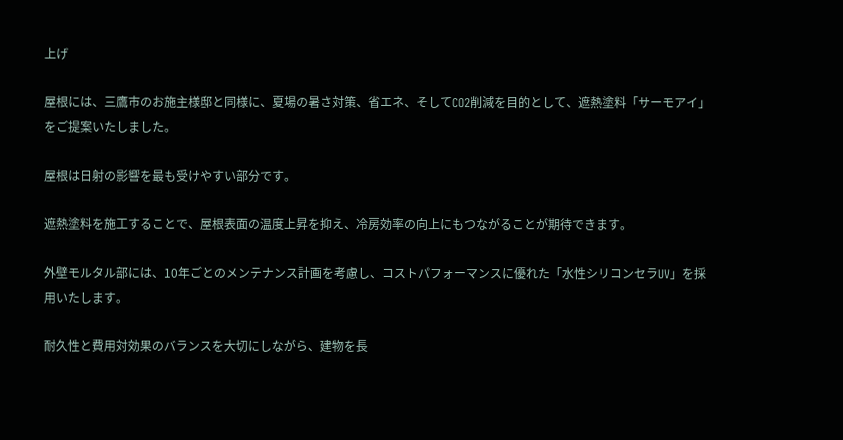上げ

屋根には、三鷹市のお施主様邸と同様に、夏場の暑さ対策、省エネ、そしてCO2削減を目的として、遮熱塗料「サーモアイ」をご提案いたしました。

屋根は日射の影響を最も受けやすい部分です。

遮熱塗料を施工することで、屋根表面の温度上昇を抑え、冷房効率の向上にもつながることが期待できます。

外壁モルタル部には、10年ごとのメンテナンス計画を考慮し、コストパフォーマンスに優れた「水性シリコンセラUV」を採用いたします。

耐久性と費用対効果のバランスを大切にしながら、建物を長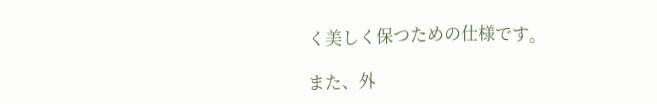く美しく保つための仕様です。

また、外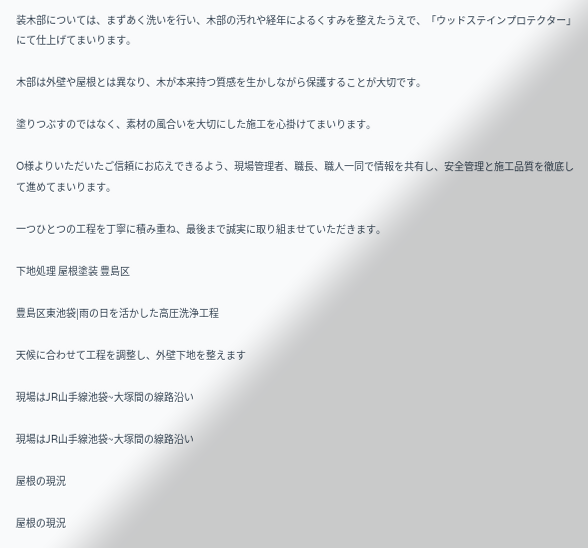装木部については、まずあく洗いを行い、木部の汚れや経年によるくすみを整えたうえで、「ウッドステインプロテクター」にて仕上げてまいります。

木部は外壁や屋根とは異なり、木が本来持つ質感を生かしながら保護することが大切です。

塗りつぶすのではなく、素材の風合いを大切にした施工を心掛けてまいります。

O様よりいただいたご信頼にお応えできるよう、現場管理者、職長、職人一同で情報を共有し、安全管理と施工品質を徹底して進めてまいります。

一つひとつの工程を丁寧に積み重ね、最後まで誠実に取り組ませていただきます。

下地処理 屋根塗装 豊島区

豊島区東池袋|雨の日を活かした高圧洗浄工程

天候に合わせて工程を調整し、外壁下地を整えます

現場はJR山手線池袋~大塚間の線路沿い

現場はJR山手線池袋~大塚間の線路沿い

屋根の現況

屋根の現況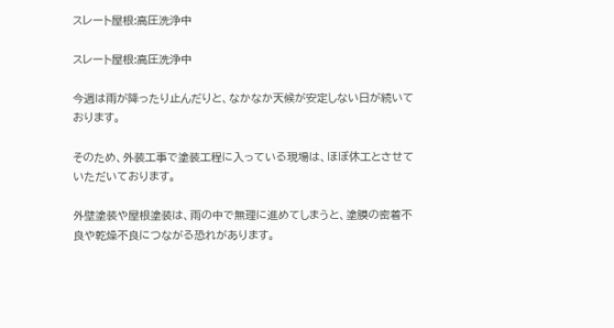スレート屋根:高圧洗浄中

スレート屋根:高圧洗浄中

今週は雨が降ったり止んだりと、なかなか天候が安定しない日が続いております。

そのため、外装工事で塗装工程に入っている現場は、ほぼ休工とさせていただいております。

外壁塗装や屋根塗装は、雨の中で無理に進めてしまうと、塗膜の密着不良や乾燥不良につながる恐れがあります。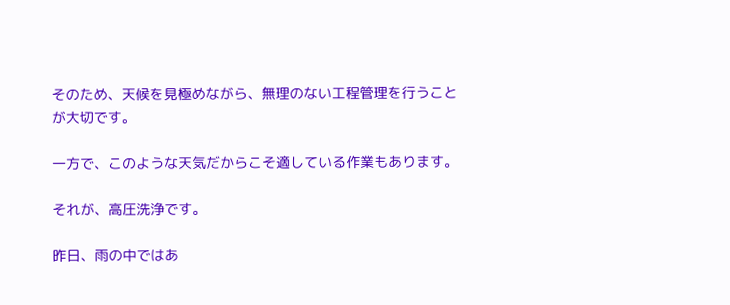そのため、天候を見極めながら、無理のない工程管理を行うことが大切です。

一方で、このような天気だからこそ適している作業もあります。

それが、高圧洗浄です。

昨日、雨の中ではあ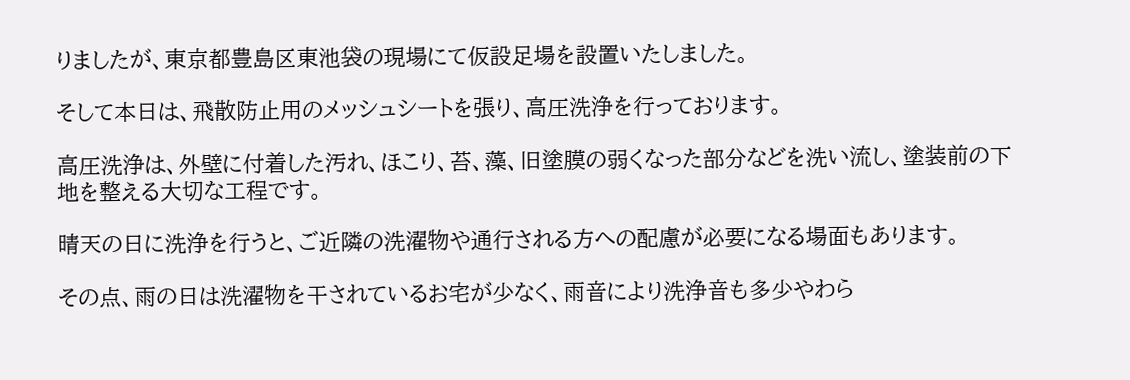りましたが、東京都豊島区東池袋の現場にて仮設足場を設置いたしました。

そして本日は、飛散防止用のメッシュシートを張り、高圧洗浄を行っております。

高圧洗浄は、外壁に付着した汚れ、ほこり、苔、藻、旧塗膜の弱くなった部分などを洗い流し、塗装前の下地を整える大切な工程です。

晴天の日に洗浄を行うと、ご近隣の洗濯物や通行される方への配慮が必要になる場面もあります。

その点、雨の日は洗濯物を干されているお宅が少なく、雨音により洗浄音も多少やわら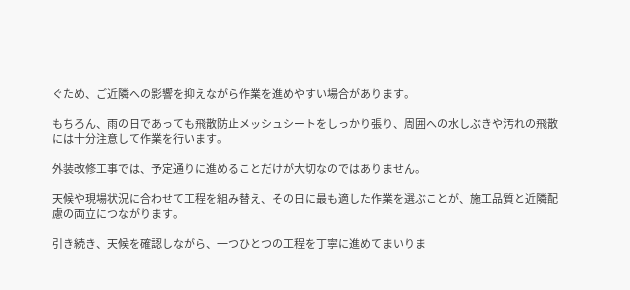ぐため、ご近隣への影響を抑えながら作業を進めやすい場合があります。

もちろん、雨の日であっても飛散防止メッシュシートをしっかり張り、周囲への水しぶきや汚れの飛散には十分注意して作業を行います。

外装改修工事では、予定通りに進めることだけが大切なのではありません。

天候や現場状況に合わせて工程を組み替え、その日に最も適した作業を選ぶことが、施工品質と近隣配慮の両立につながります。

引き続き、天候を確認しながら、一つひとつの工程を丁寧に進めてまいりま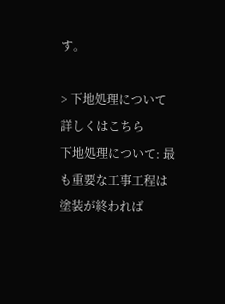す。

> 下地処理について 詳しくはこちら
下地処理について: 最も重要な工事工程は塗装が終われば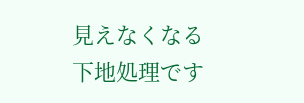見えなくなる下地処理です